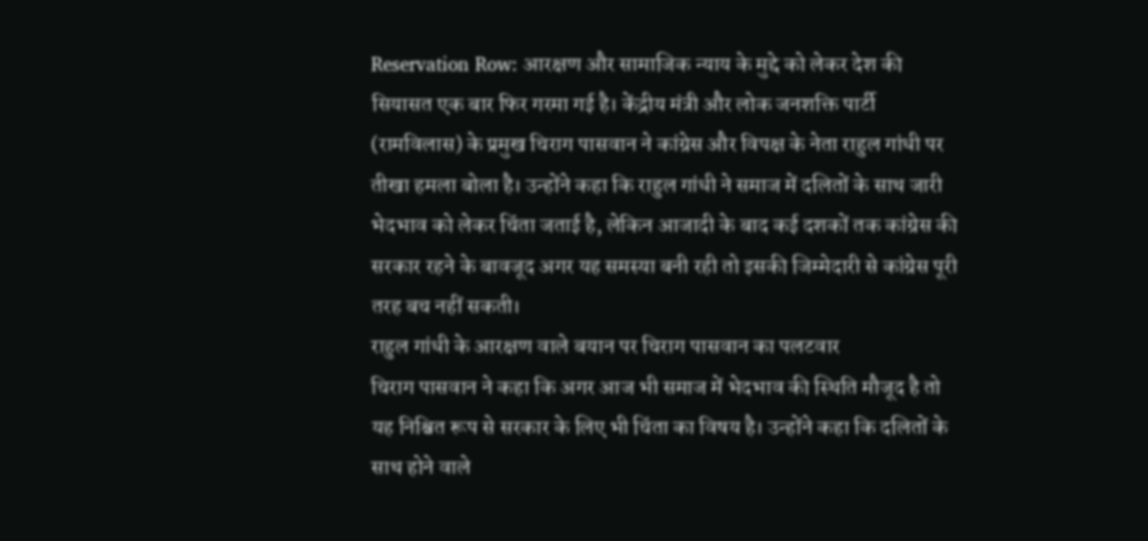Reservation Row: आरक्षण और सामाजिक न्याय के मुद्दे को लेकर देश की सियासत एक बार फिर गरमा गई है। केंद्रीय मंत्री और लोक जनशक्ति पार्टी (रामविलास) के प्रमुख चिराग पासवान ने कांग्रेस और विपक्ष के नेता राहुल गांधी पर तीखा हमला बोला है। उन्होंने कहा कि राहुल गांधी ने समाज में दलितों के साथ जारी भेदभाव को लेकर चिंता जताई है, लेकिन आजादी के बाद कई दशकों तक कांग्रेस की सरकार रहने के बावजूद अगर यह समस्या बनी रही तो इसकी जिम्मेदारी से कांग्रेस पूरी तरह बच नहीं सकती।
राहुल गांधी के आरक्षण वाले बयान पर चिराग पासवान का पलटवार
चिराग पासवान ने कहा कि अगर आज भी समाज में भेदभाव की स्थिति मौजूद है तो यह निश्चित रूप से सरकार के लिए भी चिंता का विषय है। उन्होंने कहा कि दलितों के साथ होने वाले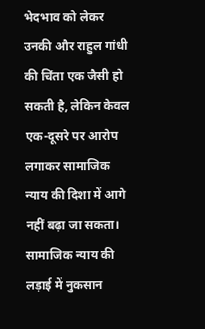भेदभाव को लेकर उनकी और राहुल गांधी की चिंता एक जैसी हो सकती है, लेकिन केवल एक-दूसरे पर आरोप लगाकर सामाजिक न्याय की दिशा में आगे नहीं बढ़ा जा सकता।
सामाजिक न्याय की लड़ाई में नुकसान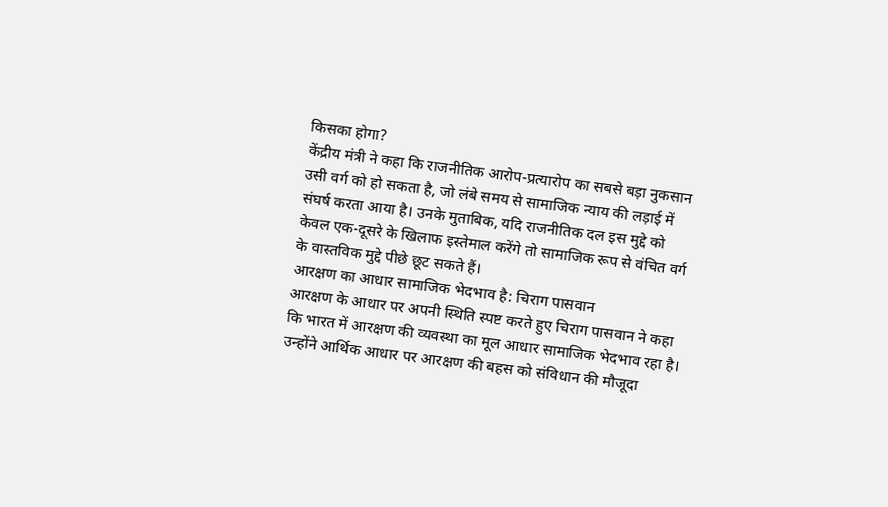किसका होगा?
केंद्रीय मंत्री ने कहा कि राजनीतिक आरोप-प्रत्यारोप का सबसे बड़ा नुकसान उसी वर्ग को हो सकता है, जो लंबे समय से सामाजिक न्याय की लड़ाई में संघर्ष करता आया है। उनके मुताबिक, यदि राजनीतिक दल इस मुद्दे को केवल एक-दूसरे के खिलाफ इस्तेमाल करेंगे तो सामाजिक रूप से वंचित वर्ग के वास्तविक मुद्दे पीछे छूट सकते हैं।
आरक्षण का आधार सामाजिक भेदभाव है: चिराग पासवान
आरक्षण के आधार पर अपनी स्थिति स्पष्ट करते हुए चिराग पासवान ने कहा कि भारत में आरक्षण की व्यवस्था का मूल आधार सामाजिक भेदभाव रहा है। उन्होंने आर्थिक आधार पर आरक्षण की बहस को संविधान की मौजूदा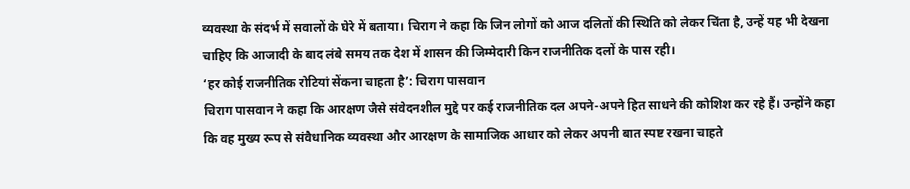व्यवस्था के संदर्भ में सवालों के घेरे में बताया। चिराग ने कहा कि जिन लोगों को आज दलितों की स्थिति को लेकर चिंता है, उन्हें यह भी देखना चाहिए कि आजादी के बाद लंबे समय तक देश में शासन की जिम्मेदारी किन राजनीतिक दलों के पास रही।
‘हर कोई राजनीतिक रोटियां सेंकना चाहता है’: चिराग पासवान
चिराग पासवान ने कहा कि आरक्षण जैसे संवेदनशील मुद्दे पर कई राजनीतिक दल अपने-अपने हित साधने की कोशिश कर रहे हैं। उन्होंने कहा कि वह मुख्य रूप से संवैधानिक व्यवस्था और आरक्षण के सामाजिक आधार को लेकर अपनी बात स्पष्ट रखना चाहते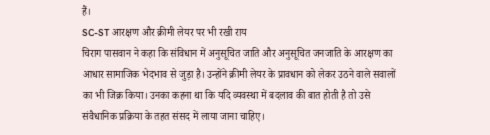हैं।
SC-ST आरक्षण और क्रीमी लेयर पर भी रखी राय
चिराग पासवान ने कहा कि संविधान में अनुसूचित जाति और अनुसूचित जनजाति के आरक्षण का आधार सामाजिक भेदभाव से जुड़ा है। उन्होंने क्रीमी लेयर के प्रावधान को लेकर उठने वाले सवालों का भी जिक्र किया। उनका कहना था कि यदि व्यवस्था में बदलाव की बात होती है तो उसे संवैधानिक प्रक्रिया के तहत संसद में लाया जाना चाहिए।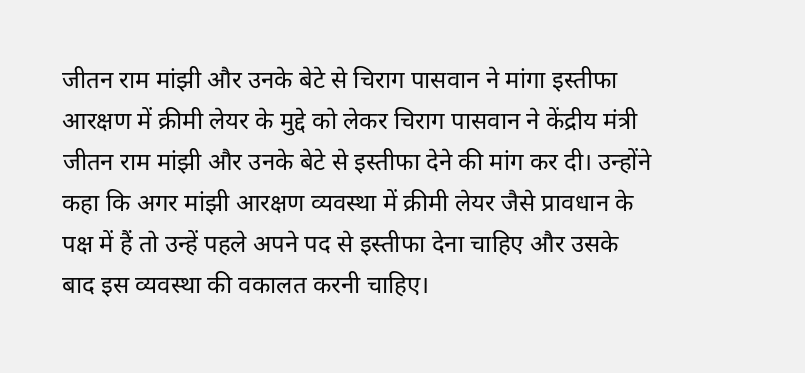जीतन राम मांझी और उनके बेटे से चिराग पासवान ने मांगा इस्तीफा
आरक्षण में क्रीमी लेयर के मुद्दे को लेकर चिराग पासवान ने केंद्रीय मंत्री जीतन राम मांझी और उनके बेटे से इस्तीफा देने की मांग कर दी। उन्होंने कहा कि अगर मांझी आरक्षण व्यवस्था में क्रीमी लेयर जैसे प्रावधान के पक्ष में हैं तो उन्हें पहले अपने पद से इस्तीफा देना चाहिए और उसके बाद इस व्यवस्था की वकालत करनी चाहिए।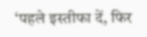‘पहले इस्तीफा दें, फिर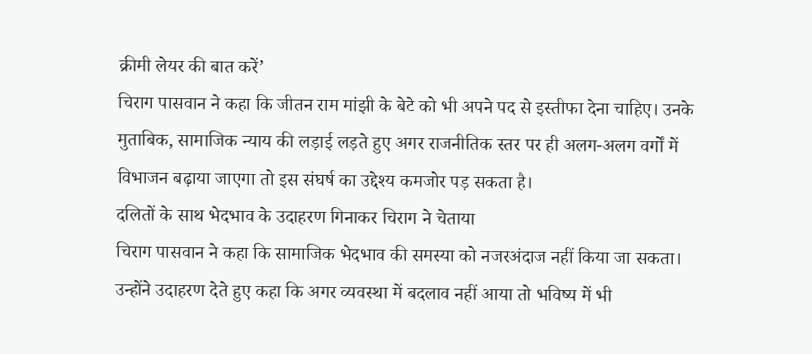क्रीमी लेयर की बात करें’
चिराग पासवान ने कहा कि जीतन राम मांझी के बेटे को भी अपने पद से इस्तीफा देना चाहिए। उनके मुताबिक, सामाजिक न्याय की लड़ाई लड़ते हुए अगर राजनीतिक स्तर पर ही अलग-अलग वर्गों में विभाजन बढ़ाया जाएगा तो इस संघर्ष का उद्देश्य कमजोर पड़ सकता है।
दलितों के साथ भेदभाव के उदाहरण गिनाकर चिराग ने चेताया
चिराग पासवान ने कहा कि सामाजिक भेदभाव की समस्या को नजरअंदाज नहीं किया जा सकता। उन्होंने उदाहरण देते हुए कहा कि अगर व्यवस्था में बदलाव नहीं आया तो भविष्य में भी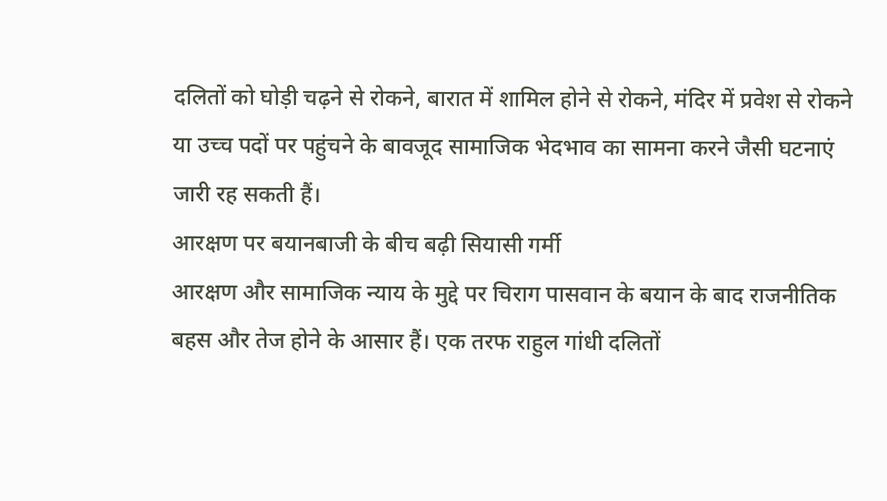दलितों को घोड़ी चढ़ने से रोकने, बारात में शामिल होने से रोकने, मंदिर में प्रवेश से रोकने या उच्च पदों पर पहुंचने के बावजूद सामाजिक भेदभाव का सामना करने जैसी घटनाएं जारी रह सकती हैं।
आरक्षण पर बयानबाजी के बीच बढ़ी सियासी गर्मी
आरक्षण और सामाजिक न्याय के मुद्दे पर चिराग पासवान के बयान के बाद राजनीतिक बहस और तेज होने के आसार हैं। एक तरफ राहुल गांधी दलितों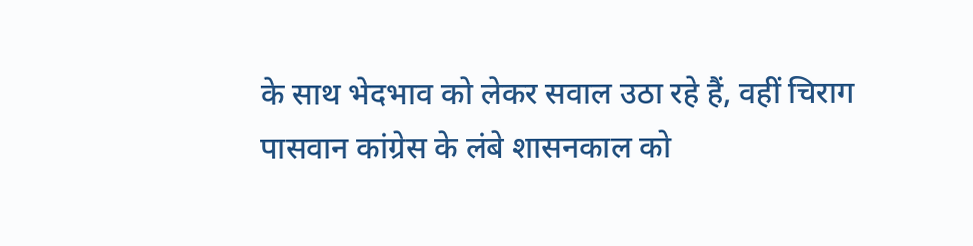के साथ भेदभाव को लेकर सवाल उठा रहे हैं, वहीं चिराग पासवान कांग्रेस के लंबे शासनकाल को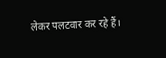लेकर पलटवार कर रहे हैं।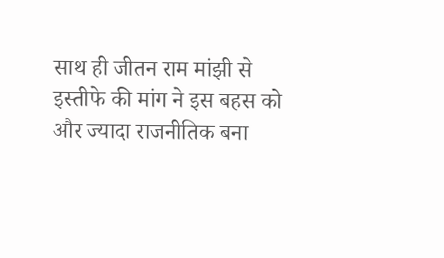साथ ही जीतन राम मांझी से इस्तीफे की मांग ने इस बहस को और ज्यादा राजनीतिक बना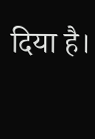दिया है।